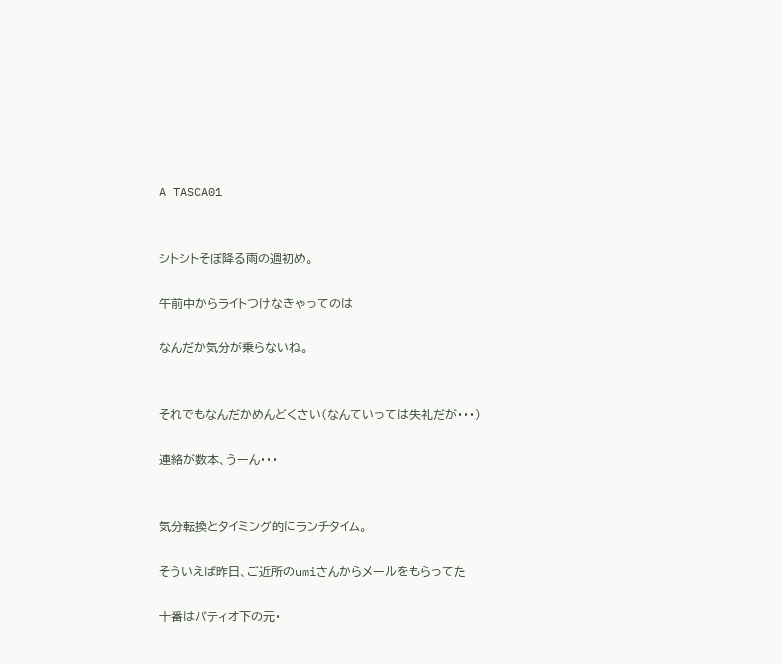A TASCA01


シトシトそぼ降る雨の週初め。

午前中からライトつけなきゃってのは

なんだか気分が乗らないね。


それでもなんだかめんどくさい(なんていっては失礼だが・・・)

連絡が数本、うーん・・・


気分転換とタイミング的にランチタイム。

そういえば昨日、ご近所のumiさんからメールをもらってた

十番はパティオ下の元・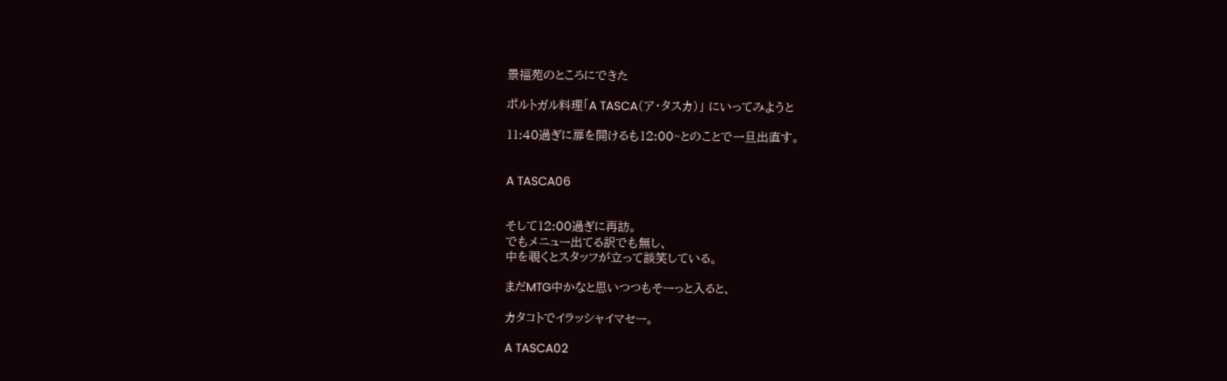景福苑のところにできた

ポルトガル料理「A TASCA(ア・タスカ)」 にいってみようと

11:40過ぎに扉を開けるも12:00~とのことで一旦出直す。


A TASCA06


そして12:00過ぎに再訪。
でもメニュー出てる訳でも無し、
中を覗くとスタッフが立って談笑している。

まだMTG中かなと思いつつもそーっと入ると、

カタコトでイラッシャイマセー。

A TASCA02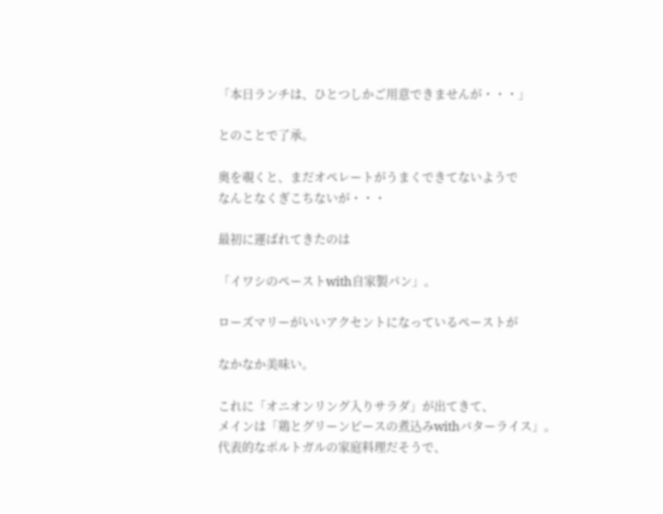「本日ランチは、ひとつしかご用意できませんが・・・」

とのことで了承。

奥を覗くと、まだオペレートがうまくできてないようで
なんとなくぎこちないが・・・

最初に運ばれてきたのは

「イワシのペーストwith自家製パン」。

ローズマリーがいいアクセントになっているペーストが

なかなか美味い。

これに「オニオンリング入りサラダ」が出てきて、
メインは「鶏とグリーンピースの煮込みwithバターライス」。
代表的なポルトガルの家庭料理だそうで、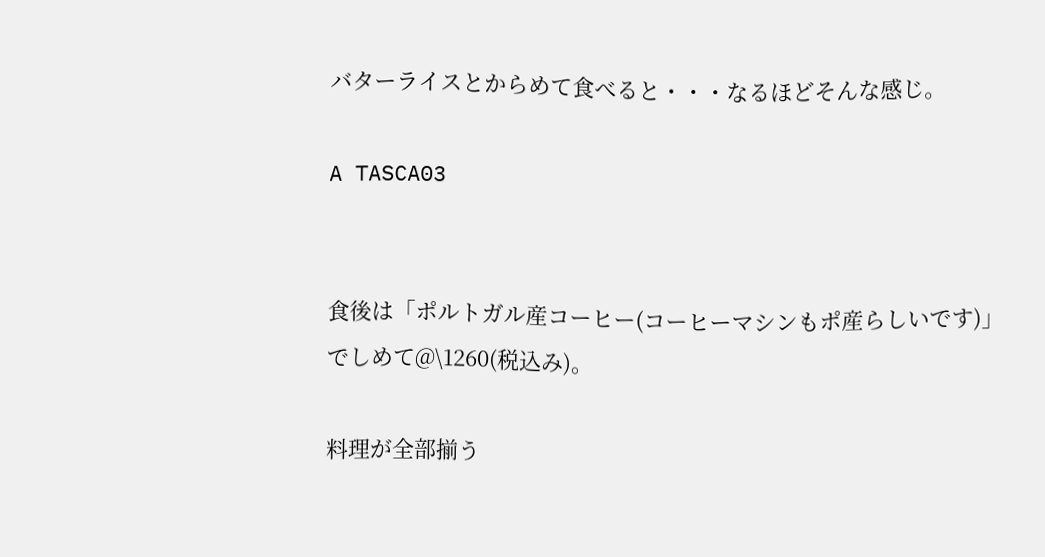バターライスとからめて食べると・・・なるほどそんな感じ。

A TASCA03


食後は「ポルトガル産コーヒー(コーヒーマシンもポ産らしいです)」
でしめて@\1260(税込み)。

料理が全部揃う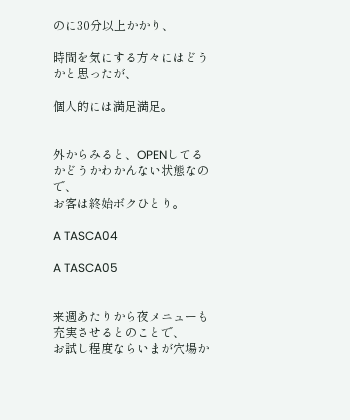のに30分以上かかり、

時間を気にする方々にはどうかと思ったが、

個人的には満足満足。


外からみると、OPENしてるかどうかわかんない状態なので、
お客は終始ボクひとり。

A TASCA04

A TASCA05


来週あたりから夜メニューも充実させるとのことで、
お試し程度ならいまが穴場か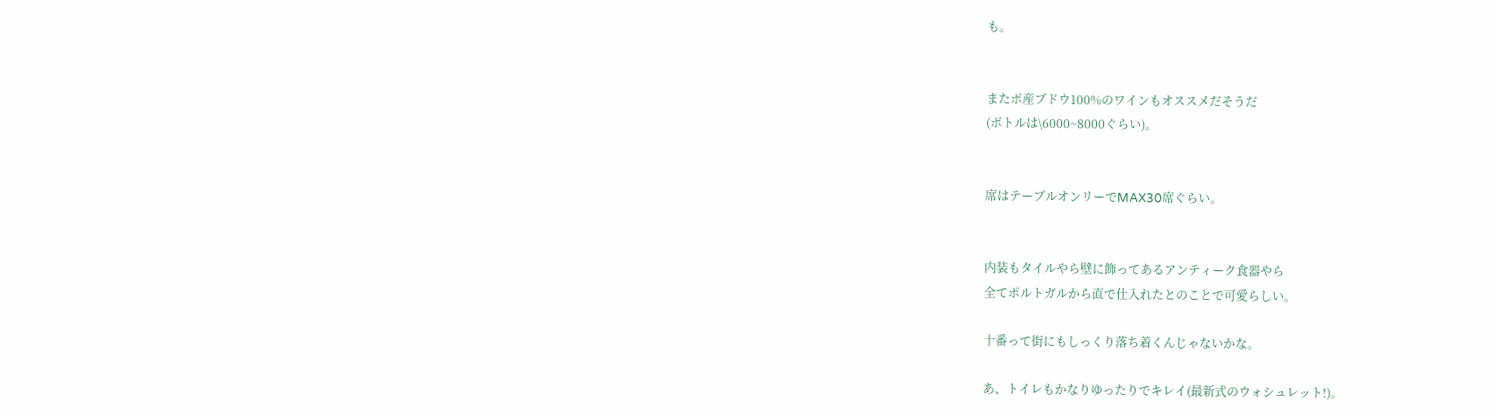も。


またポ産ブドウ100%のワインもオススメだそうだ
(ボトルは\6000~8000ぐらい)。


席はテーブルオンリーでMAX30席ぐらい。


内装もタイルやら壁に飾ってあるアンティーク食器やら
全てポルトガルから直で仕入れたとのことで可愛らしい。

十番って街にもしっくり落ち着くんじゃないかな。

あ、トイレもかなりゆったりでキレイ(最新式のウォシュレット!)。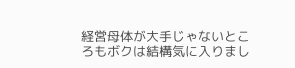経営母体が大手じゃないところもボクは結構気に入りまし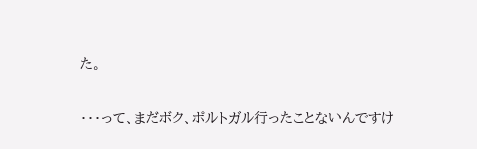た。


・・・って、まだボク、ポルトガル行ったことないんですけ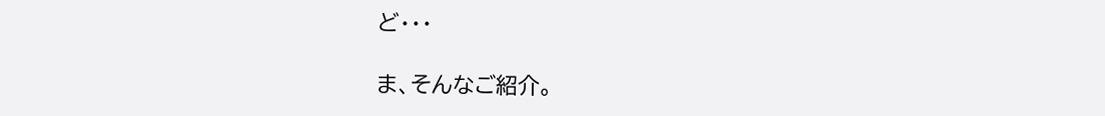ど・・・

ま、そんなご紹介。